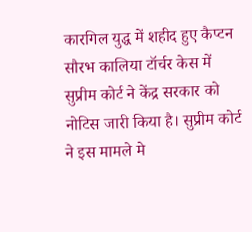कारगिल युद्ध में शहीद हुए कैप्टन सौरभ कालिया टॉर्चर केस में सुप्रीम कोर्ट ने केंद्र सरकार को नोटिस जारी किया है। सुप्रीम कोर्ट ने इस मामले मे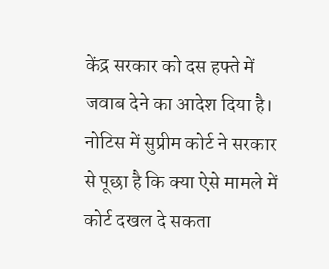केंद्र सरकार को दस हफ्ते में जवाब देने का आदेश दिया है।
नोटिस में सुप्रीम कोर्ट ने सरकार से पूछा है कि क्या ऐसे मामले में कोर्ट दखल दे सकता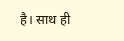है। साथ ही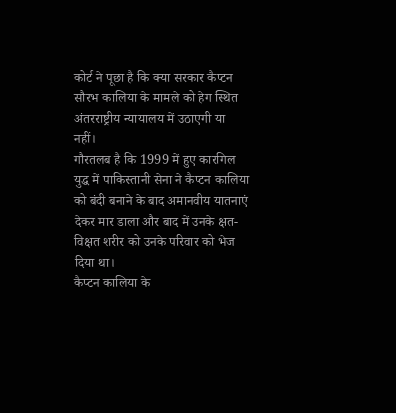कोर्ट ने पूछा है कि क्या सरकार कैप्टन सौरभ कालिया के मामले को हेग स्थित अंतरराष्ट्रीय न्यायालय में उठाएगी या नहीं।
गौरतलब है कि 1999 में हुए कारगिल युद्ध में पाकिस्तानी सेना ने कैप्टन कालिया को बंदी बनाने के बाद अमानवीय यातनाएं देकर मार डाला और बाद में उनके क्षत-विक्षत शरीर को उनके परिवार को भेज दिया था।
कैप्टन कालिया के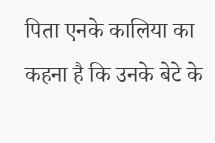पिता एनके कालिया का कहना है कि उनके बेटे के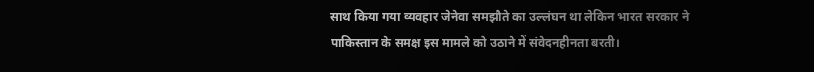साथ किया गया व्यवहार जेनेवा समझौते का उल्लंघन था लेकिन भारत सरकार ने पाकिस्तान के समक्ष इस मामले को उठाने में संवेदनहीनता बरती।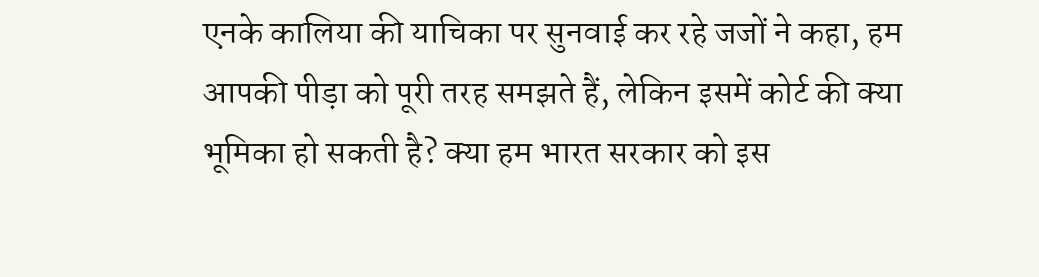एनके कालिया की याचिका पर सुनवाई कर रहे जजों ने कहा, हम आपकी पीड़ा को पूरी तरह समझते हैं, लेकिन इसमें कोर्ट की क्या भूमिका हो सकती है? क्या हम भारत सरकार को इस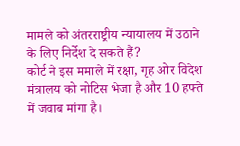मामले को अंतरराष्ट्रीय न्यायालय में उठाने के लिए निर्देश दे सकते हैं?
कोर्ट ने इस ममाले में रक्षा, गृह ओर विदेश मंत्रालय को नोटिस भेजा है और 10 हफ्ते में जवाब मांगा है।